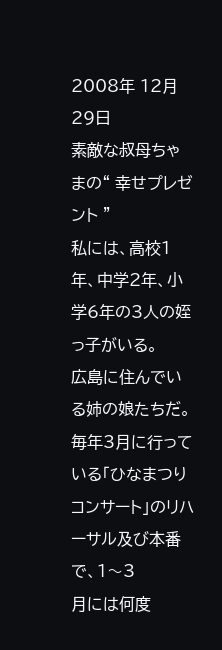2008年 12月 29日
素敵な叔母ちゃまの“ 幸せプレゼント ”
私には、高校1年、中学2年、小学6年の3人の姪っ子がいる。
広島に住んでいる姉の娘たちだ。
毎年3月に行っている「ひなまつりコンサート」のリハーサル及び本番で、1〜3
月には何度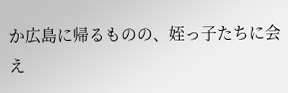か広島に帰るものの、姪っ子たちに会え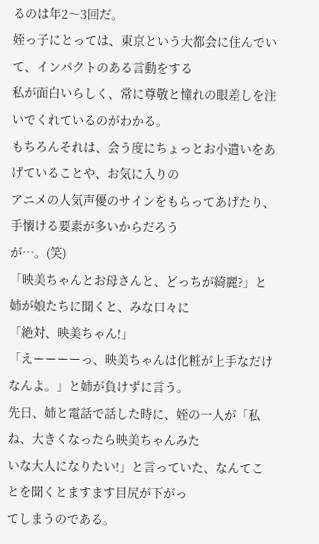るのは年2〜3回だ。
姪っ子にとっては、東京という大都会に住んでいて、インパクトのある言動をする
私が面白いらしく、常に尊敬と憧れの眼差しを注いでくれているのがわかる。
もちろんそれは、会う度にちょっとお小遣いをあげていることや、お気に入りの
アニメの人気声優のサインをもらってあげたり、手懐ける要素が多いからだろう
が…。(笑)
「映美ちゃんとお母さんと、どっちが綺麗?」と姉が娘たちに聞くと、みな口々に
「絶対、映美ちゃん!」
「えーーーーっ、映美ちゃんは化粧が上手なだけなんよ。」と姉が負けずに言う。
先日、姉と電話で話した時に、姪の一人が「私ね、大きくなったら映美ちゃんみた
いな大人になりたい!」と言っていた、なんてことを聞くとますます目尻が下がっ
てしまうのである。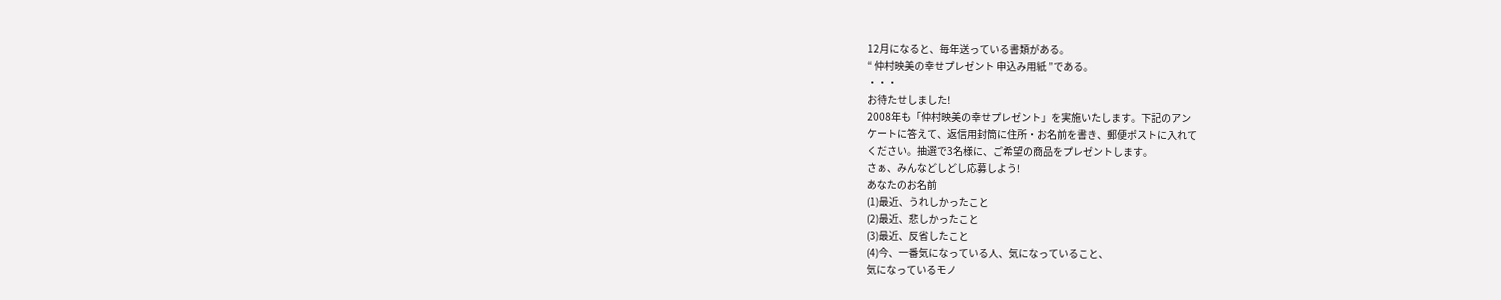12月になると、毎年送っている書類がある。
“ 仲村映美の幸せプレゼント 申込み用紙 ”である。
・・・
お待たせしました!
2008年も「仲村映美の幸せプレゼント」を実施いたします。下記のアン
ケートに答えて、返信用封筒に住所・お名前を書き、郵便ポストに入れて
ください。抽選で3名様に、ご希望の商品をプレゼントします。
さぁ、みんなどしどし応募しよう!
あなたのお名前
(1)最近、うれしかったこと
(2)最近、悲しかったこと
(3)最近、反省したこと
(4)今、一番気になっている人、気になっていること、
気になっているモノ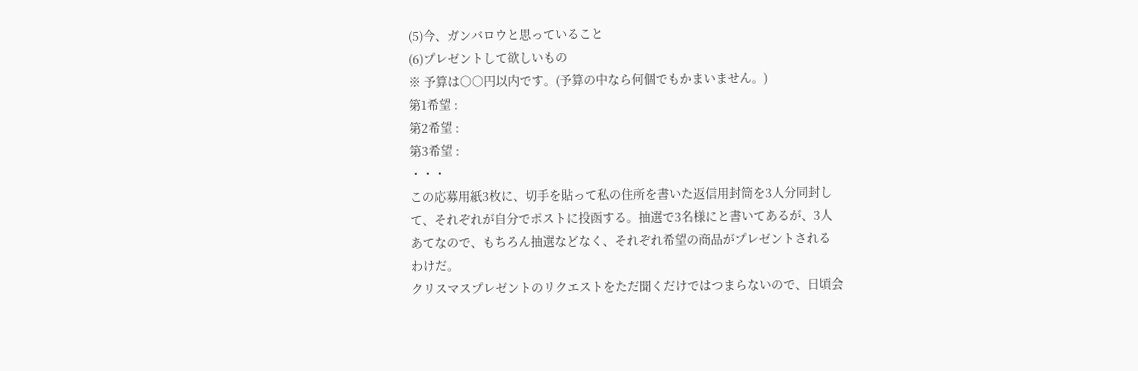(5)今、ガンバロウと思っていること
(6)プレゼントして欲しいもの
※ 予算は○○円以内です。(予算の中なら何個でもかまいません。)
第1希望 :
第2希望 :
第3希望 :
・・・
この応募用紙3枚に、切手を貼って私の住所を書いた返信用封筒を3人分同封し
て、それぞれが自分でポストに投函する。抽選で3名様にと書いてあるが、3人
あてなので、もちろん抽選などなく、それぞれ希望の商品がプレゼントされる
わけだ。
クリスマスプレゼントのリクエストをただ聞くだけではつまらないので、日頃会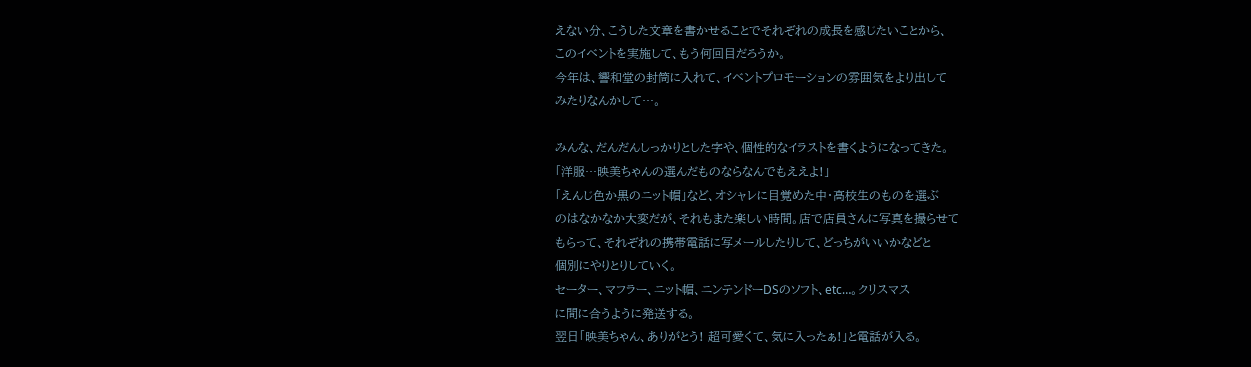えない分、こうした文章を書かせることでそれぞれの成長を感じたいことから、
このイベントを実施して、もう何回目だろうか。
今年は、響和堂の封筒に入れて、イベントプロモーションの雰囲気をより出して
みたりなんかして…。

みんな、だんだんしっかりとした字や、個性的なイラストを書くようになってきた。
「洋服…映美ちゃんの選んだものならなんでもええよ!」
「えんじ色か黒のニット帽」など、オシャレに目覚めた中・高校生のものを選ぶ
のはなかなか大変だが、それもまた楽しい時間。店で店員さんに写真を撮らせて
もらって、それぞれの携帯電話に写メールしたりして、どっちがいいかなどと
個別にやりとりしていく。
セーター、マフラー、ニット帽、ニンテンドーDSのソフト、etc…。クリスマス
に間に合うように発送する。
翌日「映美ちゃん、ありがとう! 超可愛くて、気に入ったぁ!」と電話が入る。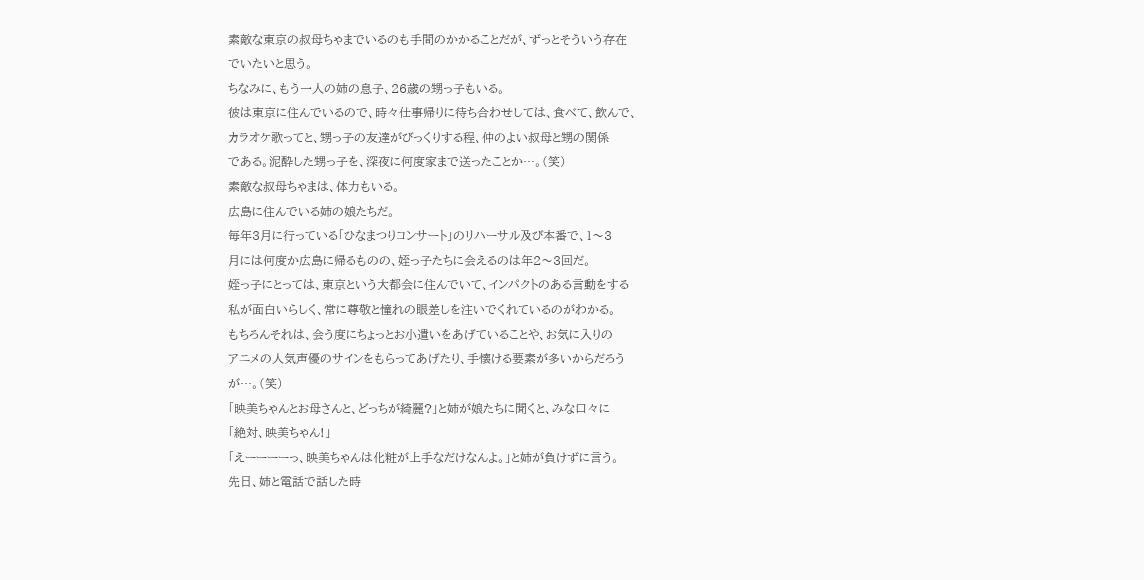素敵な東京の叔母ちゃまでいるのも手間のかかることだが、ずっとそういう存在
でいたいと思う。
ちなみに、もう一人の姉の息子、26歳の甥っ子もいる。
彼は東京に住んでいるので、時々仕事帰りに待ち合わせしては、食べて、飲んで、
カラオケ歌ってと、甥っ子の友達がびっくりする程、仲のよい叔母と甥の関係
である。泥酔した甥っ子を、深夜に何度家まで送ったことか…。(笑)
素敵な叔母ちゃまは、体力もいる。
広島に住んでいる姉の娘たちだ。
毎年3月に行っている「ひなまつりコンサート」のリハーサル及び本番で、1〜3
月には何度か広島に帰るものの、姪っ子たちに会えるのは年2〜3回だ。
姪っ子にとっては、東京という大都会に住んでいて、インパクトのある言動をする
私が面白いらしく、常に尊敬と憧れの眼差しを注いでくれているのがわかる。
もちろんそれは、会う度にちょっとお小遣いをあげていることや、お気に入りの
アニメの人気声優のサインをもらってあげたり、手懐ける要素が多いからだろう
が…。(笑)
「映美ちゃんとお母さんと、どっちが綺麗?」と姉が娘たちに聞くと、みな口々に
「絶対、映美ちゃん!」
「えーーーーっ、映美ちゃんは化粧が上手なだけなんよ。」と姉が負けずに言う。
先日、姉と電話で話した時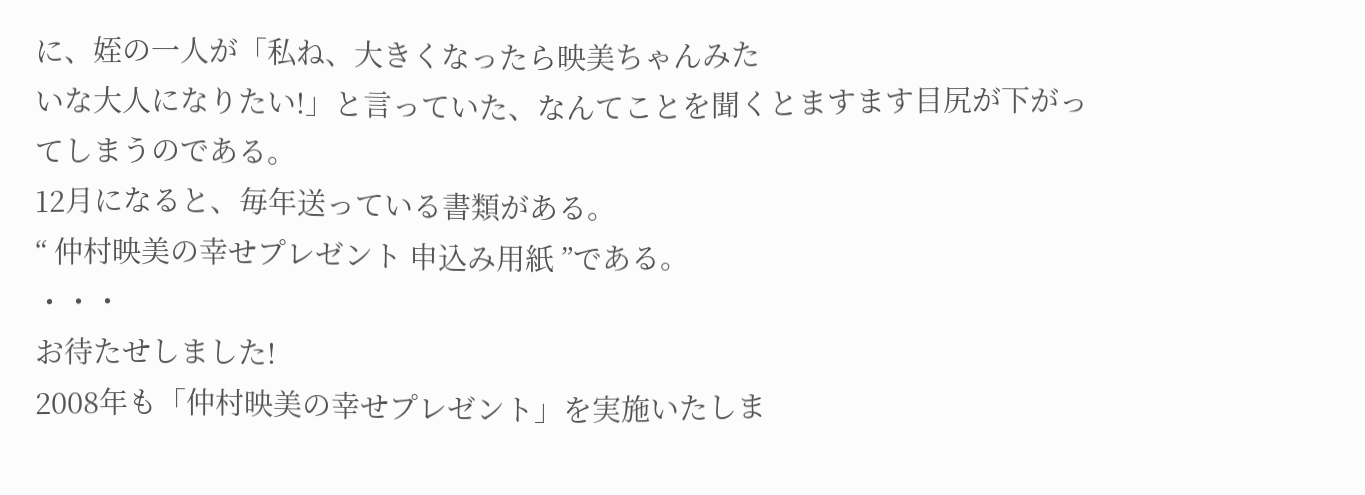に、姪の一人が「私ね、大きくなったら映美ちゃんみた
いな大人になりたい!」と言っていた、なんてことを聞くとますます目尻が下がっ
てしまうのである。
12月になると、毎年送っている書類がある。
“ 仲村映美の幸せプレゼント 申込み用紙 ”である。
・・・
お待たせしました!
2008年も「仲村映美の幸せプレゼント」を実施いたしま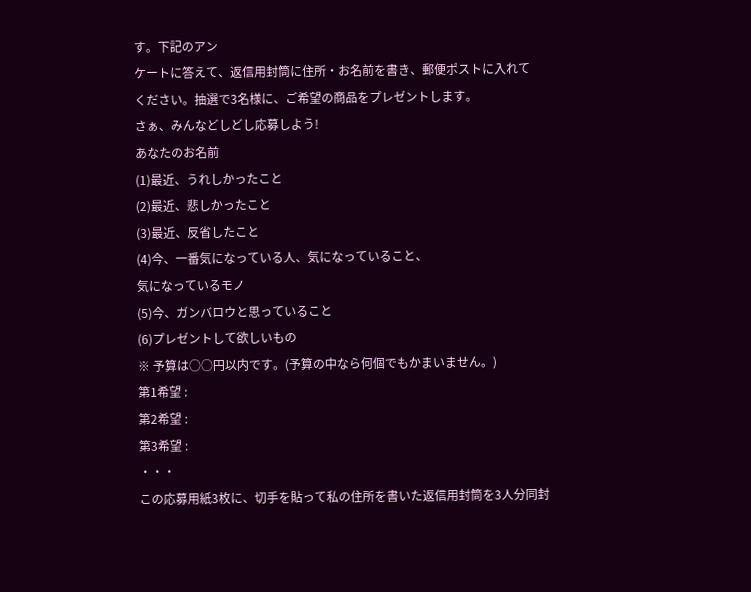す。下記のアン
ケートに答えて、返信用封筒に住所・お名前を書き、郵便ポストに入れて
ください。抽選で3名様に、ご希望の商品をプレゼントします。
さぁ、みんなどしどし応募しよう!
あなたのお名前
(1)最近、うれしかったこと
(2)最近、悲しかったこと
(3)最近、反省したこと
(4)今、一番気になっている人、気になっていること、
気になっているモノ
(5)今、ガンバロウと思っていること
(6)プレゼントして欲しいもの
※ 予算は○○円以内です。(予算の中なら何個でもかまいません。)
第1希望 :
第2希望 :
第3希望 :
・・・
この応募用紙3枚に、切手を貼って私の住所を書いた返信用封筒を3人分同封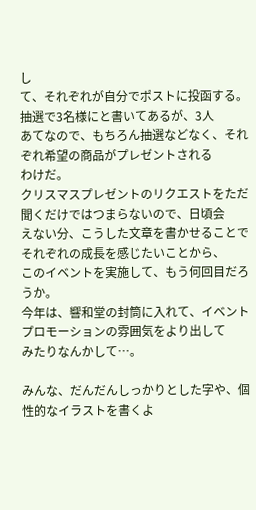し
て、それぞれが自分でポストに投函する。抽選で3名様にと書いてあるが、3人
あてなので、もちろん抽選などなく、それぞれ希望の商品がプレゼントされる
わけだ。
クリスマスプレゼントのリクエストをただ聞くだけではつまらないので、日頃会
えない分、こうした文章を書かせることでそれぞれの成長を感じたいことから、
このイベントを実施して、もう何回目だろうか。
今年は、響和堂の封筒に入れて、イベントプロモーションの雰囲気をより出して
みたりなんかして…。

みんな、だんだんしっかりとした字や、個性的なイラストを書くよ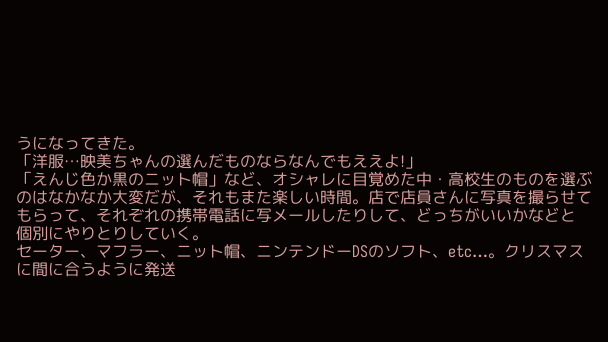うになってきた。
「洋服…映美ちゃんの選んだものならなんでもええよ!」
「えんじ色か黒のニット帽」など、オシャレに目覚めた中・高校生のものを選ぶ
のはなかなか大変だが、それもまた楽しい時間。店で店員さんに写真を撮らせて
もらって、それぞれの携帯電話に写メールしたりして、どっちがいいかなどと
個別にやりとりしていく。
セーター、マフラー、ニット帽、ニンテンドーDSのソフト、etc…。クリスマス
に間に合うように発送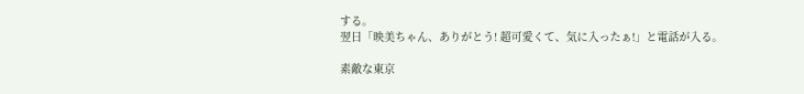する。
翌日「映美ちゃん、ありがとう! 超可愛くて、気に入ったぁ!」と電話が入る。

素敵な東京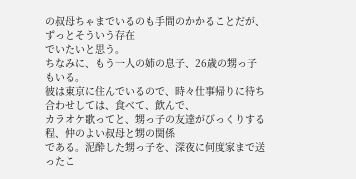の叔母ちゃまでいるのも手間のかかることだが、ずっとそういう存在
でいたいと思う。
ちなみに、もう一人の姉の息子、26歳の甥っ子もいる。
彼は東京に住んでいるので、時々仕事帰りに待ち合わせしては、食べて、飲んで、
カラオケ歌ってと、甥っ子の友達がびっくりする程、仲のよい叔母と甥の関係
である。泥酔した甥っ子を、深夜に何度家まで送ったこ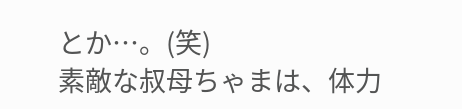とか…。(笑)
素敵な叔母ちゃまは、体力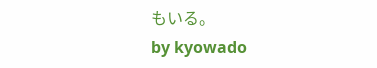もいる。
by kyowado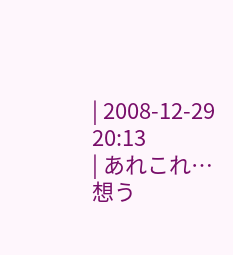| 2008-12-29 20:13
| あれこれ…想う